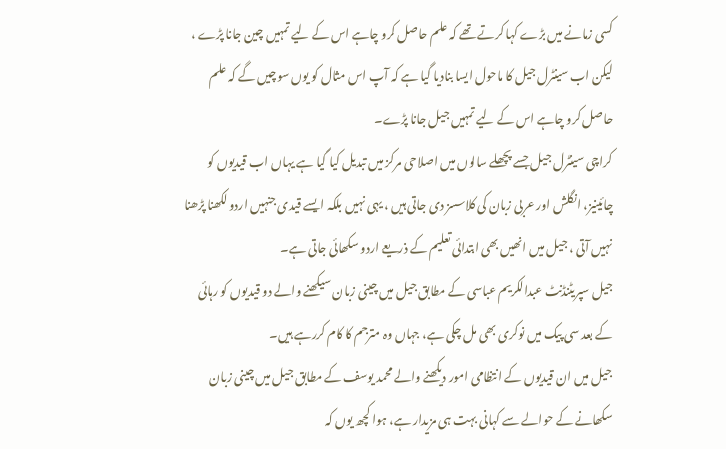کسی زمانے میں بڑے کہا کرتے تھے کہ علم حاصل کرو چاہے اس کے لیے تمہیں چین جانا پڑے ، لیکن اب سینٹرل جیل کا ماحول ایسا بنادیا گیا ہے کہ آپ اس مثال کو یوں سوچیں گے کہ علم حاصل کرو چاہے اس کے لیے تمہیں جیل جانا پڑے۔
کراچی سینٹرل جیل جسے پچھلے سالوں میں اصلاحی مرکز میں تبدیل کیا گیا ہے یہاں اب قیدیوں کو چائینیز، انگلش اور عربی زبان کی کلاسسز دی جاتی ہیں ، یہی نہیں بلکہ ایسے قیدی جنہیں اردو لکھنا پڑھنا نہیں آتی ، جیل میں انھیں بھی ابتدائی تعلیم کے ذریعے اردو سکھائی جاتی ہے۔
جیل سپریٹنڈنٹ عبدالکریم عباسی کے مطابق جیل میں چینی زبان سیکھنے والے دو قیدیوں کو رہائی کے بعد سی پیک میں نوکری بھی مل چکی ہے، جہاں وہ مترجم کا کام کررہے ہیں۔
جیل میں ان قیدیوں کے انتظامی امور دیکھنے والے محمد یوسف کے مطابق جیل میں چینی زبان سکھانے کے حوالے سے کہانی بہت ہی مزیدار ہے، ہوا کچھ یوں کہ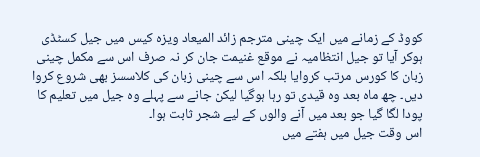کووڈ کے زمانے میں ایک چینی مترجم زائد المیعاد ویزہ کیس میں جیل کسٹڈی ہوکر آیا تو جیل انتظامیہ نے موقع غنیمت جان کر نہ صرف اس سے مکمل چینی زبان کا کورس مرتب کروایا بلکہ اس سے چینی زبان کی کلاسسز بھی شروع کروا دیں۔ چھ ماہ بعد وہ قیدی تو رہا ہوگیا لیکن جانے سے پہلے وہ جیل میں تعلیم کا پودا لگا گیا جو بعد میں آنے والوں کے لیے شجر ثابت ہوا۔
اس وقت جیل میں ہفتے میں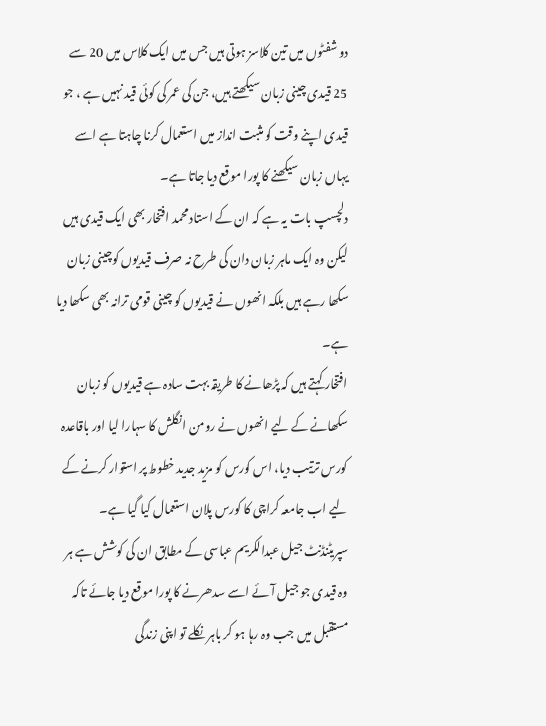دو شفٹوں میں تین کلاسز ہوتی ہیں جس میں ایک کلاس میں 20 سے 25 قیدی چینی زبان سیکھتے ہیں، جن کی عمر کی کوئی قید نہیں ہے ، جو قیدی اپنے وقت کو مثبت انداز میں استعمال کرنا چاہتا ہے اسے یہاں زبان سیکھنے کا پورا موقع دیا جاتا ہے۔
دلچسپ بات یہ ہے کہ ان کے استاد محمد افتخار بھی ایک قیدی ہیں لیکن وہ ایک ماہر زبان دان کی طرح نہ صرف قیدیوں کوچینی زبان سکھا رہے ہیں بلکہ انھوں نے قیدیوں کو چینی قومی ترانہ بھی سکھا دیا ہے۔
افتخار کہتے ہیں کہ پڑھانے کا طریقہ بہت سادہ ہے قیدیوں کو زبان سکھانے کے لیے انھوں نے رومن انگلش کا سہارا لیا اور باقاعدہ کورس ترتیب دیا، اس کورس کو مزید جدید خطوط پر استوار کرنے کے لیے اب جامعہ کراچی کا کورس پلان استعمال کیا گیا ہے۔
سپریٹنڈنٹ جیل عبدالکریم عباسی کے مطابق ان کی کوشش ہے ہر وہ قیدی جو جیل آئے اسے سدھرنے کا پورا موقع دیا جائے تاکہ مستقبل میں جب وہ رہا ہو کر باہر نکلے تو اپنی زندگی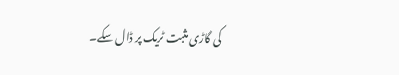کی گاڑی مثبت ٹریک پر ڈال سکے۔